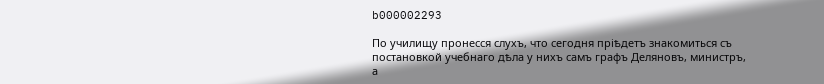b000002293

По училищу пронесся слухъ, что сегодня пріѣдетъ знакомиться съ постановкой учебнаго дѣла у нихъ самъ графъ Деляновъ, министръ, а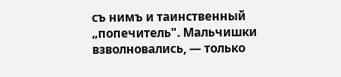съ нимъ и таинственный „попечитель". Мальчишки взволновались, — только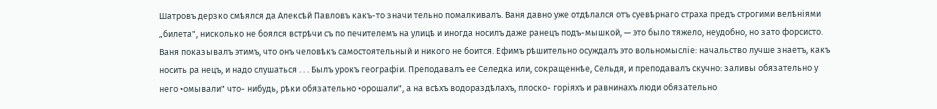Шатровъ дерзко смѣялся да Алексѣй Павловъ какъ-то значи тельно помалкивалъ. Ваня давно уже отдѣлался отъ суевѣрнаго страха предъ строгими велѣніями „билета", нисколько не боялся встрѣчи съ по печителемъ на улицѣ и иногда носилъ даже ранецъ подъ-мышкой, — это было тяжело, неудобно, но зато форсисто. Ваня показывалъ этимъ, что онъ человѣкъ самостоятельный и никого не боится. Ефимъ рѣшительно осуждалъ это вольномысліе: начальство лучше знаетъ, какъ носить ра нецъ, и надо слушаться . . . Былъ урокъ географіи. Преподавалъ ее Селедка или, сокращеннѣе, Сельдя, и преподавалъ скучно: заливы обязательно у него •омывали" что- нибудь, рѣки обязательно •орошали", а на всѣхъ водораздѣлахъ, плоско- горіяхъ и равнинахъ люди обязательно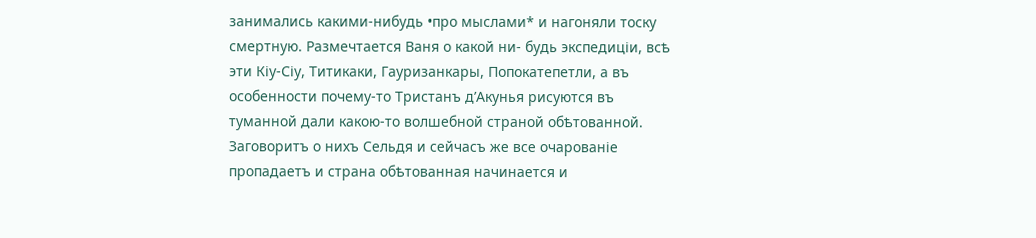занимались какими-нибудь •про мыслами* и нагоняли тоску смертную. Размечтается Ваня о какой ни- будь экспедиціи, всѣ эти Кіу-Сіу, Титикаки, Гауризанкары, Попокатепетли, а въ особенности почему-то Тристанъ д’Акунья рисуются въ туманной дали какою-то волшебной страной обѣтованной. Заговоритъ о нихъ Сельдя и сейчасъ же все очарованіе пропадаетъ и страна обѣтованная начинается и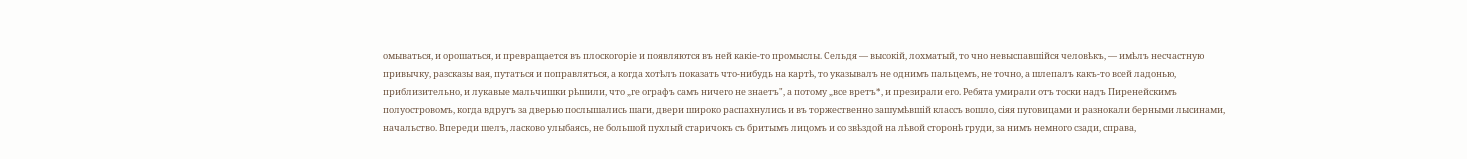омываться, и орошаться, и превращается въ плоскогоріе и появляются въ ней какіе-то промыслы. Сельдя — высокій, лохматый, то чно невыспавшійся человѣкъ, — имѣлъ несчастную привычку, разсказы вая, путаться и поправляться, а когда хотѣлъ показать что-нибудь на картѣ, то указывалъ не однимъ пальцемъ, не точно, а шлепалъ какъ-то всей ладонью, приблизительно, и лукавые мальчишки рѣшили, что „ге ографъ самъ ничего не знаетъ", а потому „все вретъ*, и презирали его. Ребята умирали отъ тоски надъ Пиренейскимъ полуостровомъ, когда вдругъ за дверью послышались шаги, двери широко распахнулись и въ торжественно зашумѣвшій классъ вошло, сіяя пуговицами и разнокали берными лысинами, начальство. Впереди шелъ, ласково улыбаясь, не большой пухлый старичокъ съ бритымъ лицомъ и со звѣздой на лѣвой сторонѣ груди, за нимъ немного сзади, справа,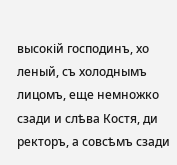высокій господинъ, хо леный, съ холоднымъ лицомъ, еще немножко сзади и слѣва Костя, ди ректоръ, а совсѣмъ сзади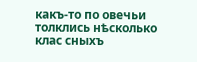какъ-то по овечьи толклись нѣсколько клас сныхъ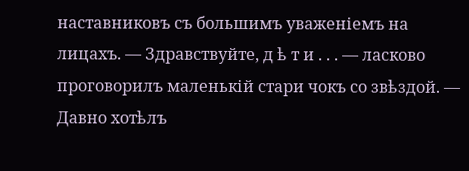наставниковъ съ большимъ уваженіемъ на лицахъ. — Здравствуйте, д ѣ т и . . . — ласково проговорилъ маленькій стари чокъ со звѣздой. — Давно хотѣлъ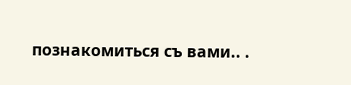познакомиться съ вами.. .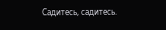Садитесь, садитесь.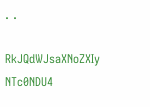. .

RkJQdWJsaXNoZXIy NTc0NDU4